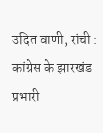उदित वाणी, रांची : कांग्रेस के झारखंड प्रभारी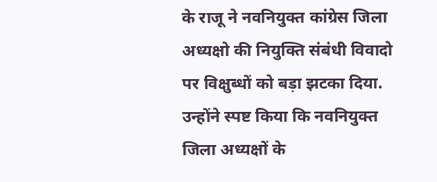के राजू ने नवनियुक्त कांग्रेस जिला अध्यक्षो की नियुक्ति संबंधी विवादो पर विक्षुब्धों को बड़ा झटका दिया. उन्होंने स्पष्ट किया कि नवनियुक्त जिला अध्यक्षों के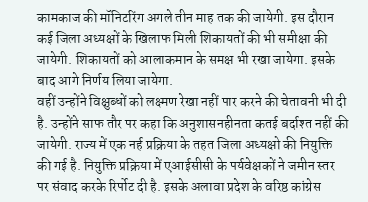कामकाज की मॉनिटरिंग अगले तीन माह तक की जायेगी. इस दौरान कई जिला अध्यक्षों के खिलाफ मिली शिकायतों की भी समीक्षा की जायेगी. शिकायतों को आलाकमान के समक्ष भी रखा जायेगा. इसके बाद आगे निर्णय लिया जायेगा.
वहीं उन्होंने विक्षुब्धों को लक्ष्मण रेखा नहीं पार करने की चेतावनी भी दी है. उन्होंने साफ तौर पर कहा कि अनुशासनहीनता कतई बर्दाश्त नहीं की जायेगी. राज्य में एक नर्ह प्रक्रिया के तहत जिला अध्यक्षो की नियुक्ति की गई है. नियुक्ति प्रक्रिया में एआईसीसी के पर्यवेक्षकों ने जमीन स्तर पर संवाद करके रिर्पोट दी है. इसके अलावा प्रदेश के वरिष्ठ कांग्रेस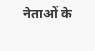नेताओं के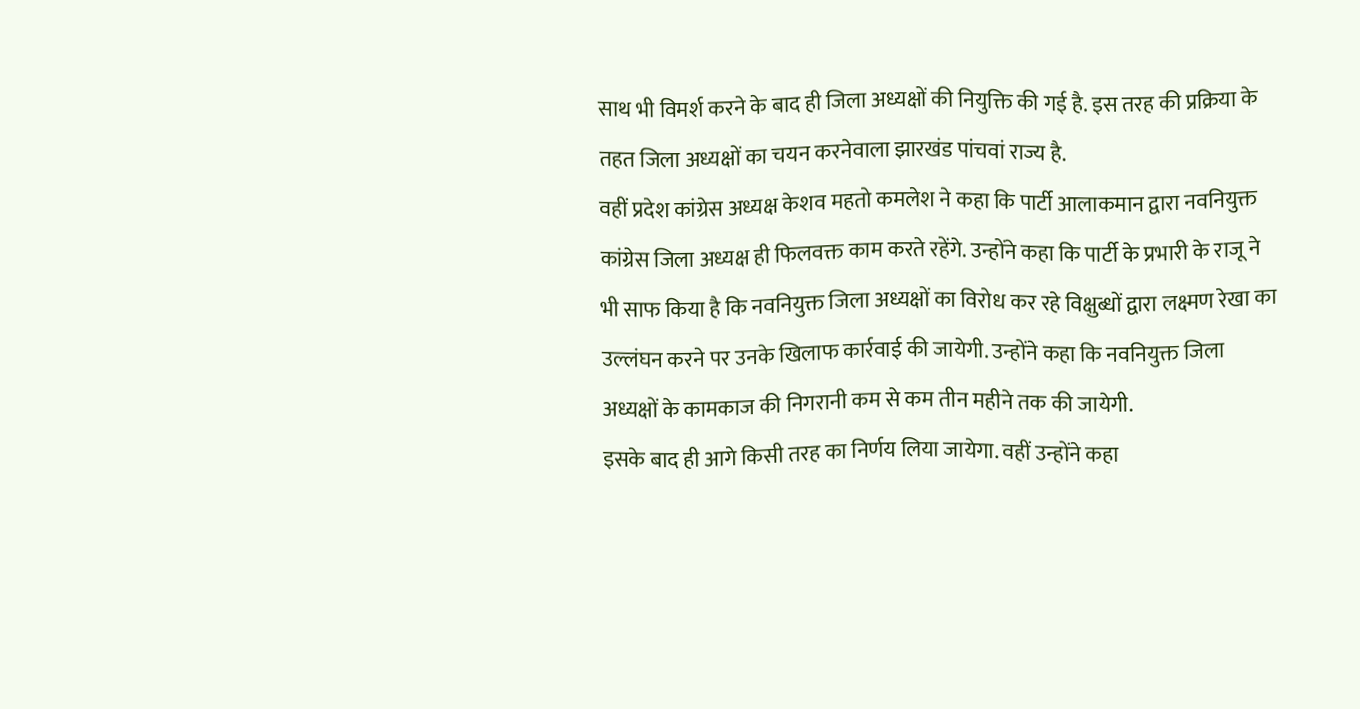साथ भी विमर्श करने के बाद ही जिला अध्यक्षों की नियुक्ति की गई है. इस तरह की प्रक्रिया के तहत जिला अध्यक्षों का चयन करनेवाला झारखंड पांचवां राज्य है.
वहीं प्रदेश कांग्रेस अध्यक्ष केशव महतो कमलेश ने कहा कि पार्टी आलाकमान द्वारा नवनियुक्त कांग्रेस जिला अध्यक्ष ही फिलवक्त काम करते रहेंगे. उन्होंने कहा कि पार्टी के प्रभारी के राजू ने भी साफ किया है कि नवनियुक्त जिला अध्यक्षों का विरोध कर रहे विक्षुब्धों द्वारा लक्ष्मण रेखा का उल्लंघन करने पर उनके खिलाफ कार्रवाई की जायेगी. उन्होंने कहा कि नवनियुक्त जिला अध्यक्षों के कामकाज की निगरानी कम से कम तीन महीने तक की जायेगी.
इसके बाद ही आगे किसी तरह का निर्णय लिया जायेगा. वहीं उन्होंने कहा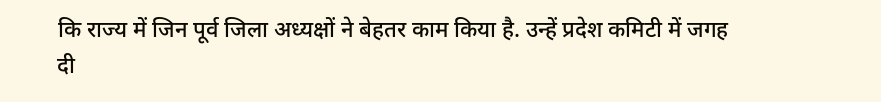कि राज्य में जिन पूर्व जिला अध्यक्षों ने बेहतर काम किया है. उन्हें प्रदेश कमिटी में जगह दी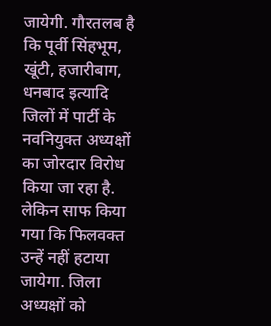जायेगी. गौरतलब है कि पूर्वी सिंहभूम, खूंटी, हजारीबाग, धनबाद इत्यादि जिलों में पार्टी के नवनियुक्त अध्यक्षों का जोरदार विरोध किया जा रहा है. लेकिन साफ किया गया कि फिलवक्त उन्हें नहीं हटाया जायेगा. जिला अध्यक्षों को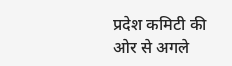प्रदेश कमिटी की ओर से अगले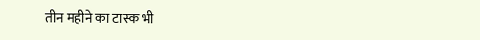तीन महीने का टास्क भी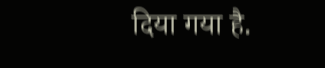दिया गया है.